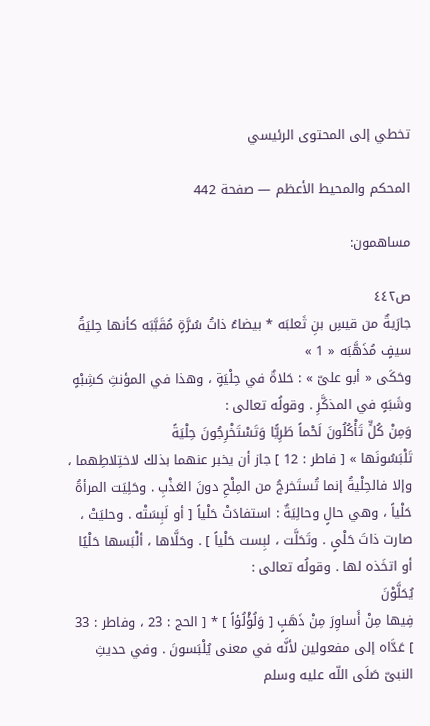تخطي إلى المحتوى الرئيسي

المحكم والمحيط الأعظم — صفحة 442

مساهمون:

ص٤٤٢
جارَيةٌ من قيسِ بنِ ثَعلبَه * بيضاءُ ذاتُ سُرَّةٍ مُقَبَّبَه كأنها حِليَةُ سيفٍ مُذَهَّبَه « 1 »
وحَكَى « أبو علىّ » : حَلاةٌ في حِلْيَةٍ ، وهذا في المؤنثِ كشِبْهٍ وشَبَهٍ في المذكَّرِ . وقولُه تعالى :
وَمِنْ كُلٍّ تَأْكُلُونَ لَحْماً طَرِيًّا وَتَسْتَخْرِجُونَ حِلْيَةً
تَلْبَسُونَها » [ فاطر : 12 ] جاز أن يخبر عنهما بذلك لاختِلاطِهما ، وإلا فالحِلْيةُ إنما تُستَخرجُ من المِلْحِ دونَ العَذْبِ . وحَلِيَت المرأةُ حَلْياً ، وهي حالٍ وحالِيَةٌ : استفادَتْ حَلْياً [ أو لَبِسَتْه . وحليَتْ ، صارت ذاتَ حَلْىٍ . وتَحَلَّت ، لبِست حَلْياً ] . وحَلَّاها ، ألْبَسها حَلْيًا أو اتخَذه لها . وقولُه تعالى :
يُحَلَّوْنَ
فِيها مِنْ أَساوِرَ مِنْ ذَهَبٍ [ وَلُؤْلُؤاً ] * [ الحج : 23 ، وفاطر : 33 ] عَدَّاه إلى مفعولين لأنَّه في معنى يُلْبَسونَ . وفي حديثِ النبىّ صَلَى اللّه عليه وسلم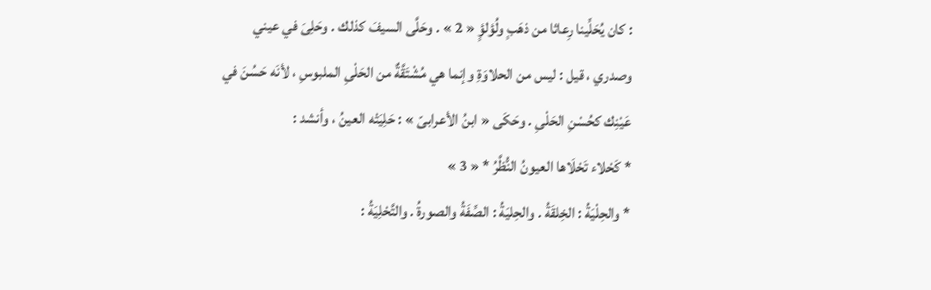: كان يُحَلِّينا رِعاثا من ذهَبٍ ولُؤلؤٍ « 2 » . وحَلَّى السيفَ كذلك . وحَلِىَ في عيني وصدري ، قيل : ليس من الحلاوَةِ وإنما هي مُشْتَقَّةٌ من الحَلْىِ الملبوسِ ، لأنَه حَسُنَ في عَيْنِك كحُسْنِ الحَلْىِ . وحَكَى « ابنُ الأعرابىّ » : حَلِيَتْه العينُ ، وأنشد :
* كَحْلاء تَحْلَاها العيونُ النُّظَّرُ * « 3 »
* والحِلْيَةُ : الخِلقَةُ . والحِليَةُ : الصِّفَةُ والصورةُ . والتَّحْلِيَةُ :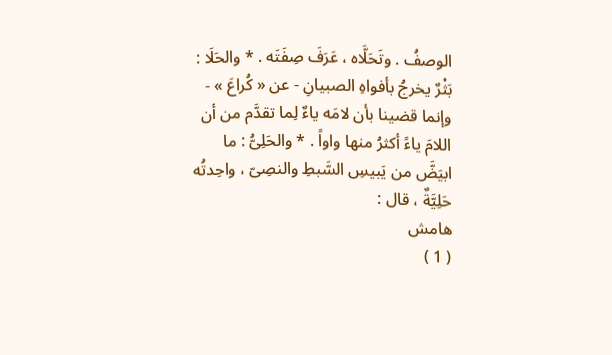الوصفُ . وتَحَلَّاه ، عَرَفَ صِفَتَه . * والحَلَا : بَثْرٌ يخرجُ بأفواهِ الصبيانِ - عن « كُراعَ » - وإنما قضينا بأن لامَه ياءٌ لِما تقدَّم من أن اللامَ ياءً أكثرُ منها واواً . * والحَلِىُّ : ما ابيَضَّ من يَبيسِ السَّبطِ والنصِىّ ، واحِدتُه حَلِيَّةٌ ، قال :
هامش
( 1 )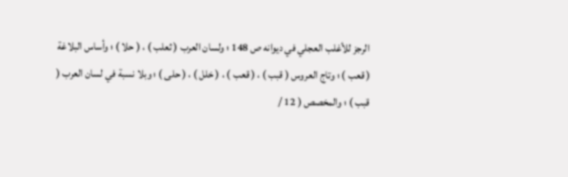الرجز للأغلب العجلي في ديوانه ص 148 ؛ ولسان العرب ( ثعلب ) ، ( حلا ) ؛ وأساس البلاغة ( قعب ) ؛ وتاج العروس ( قبب ) ، ( قعب ) ، ( خلل ) ، ( حلى ) ؛ وبلا نسبة في لسان العرب ( قبب ) ؛ والمخصص ( 12 /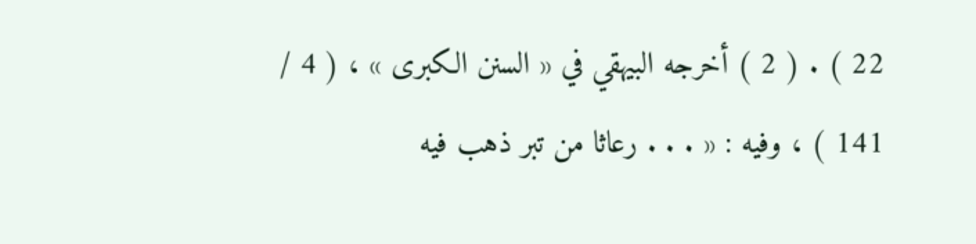22 ) . ( 2 ) أخرجه البيهقي في « السنن الكبرى » ، ( 4 / 141 ) ، وفيه : « . . . رعاثا من تبر ذهب فيه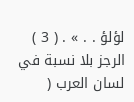لؤلؤ . . » . ( 3 ) الرجز بلا نسبة في لسان العرب (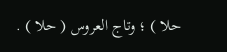حلا ) ؛ وتاج العروس ( حلا ) .